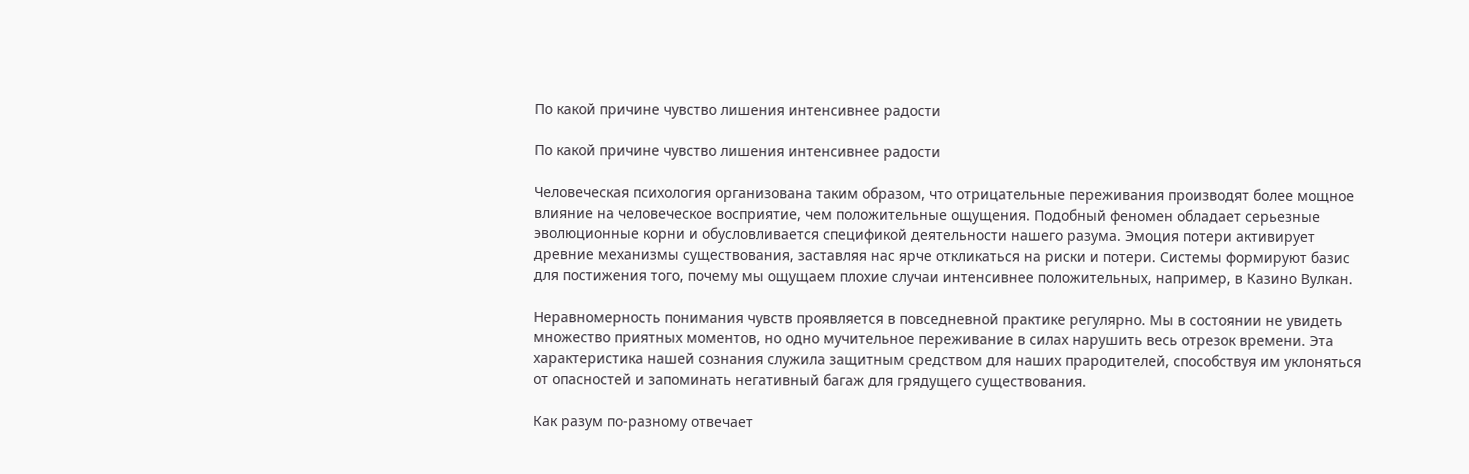По какой причине чувство лишения интенсивнее радости

По какой причине чувство лишения интенсивнее радости

Человеческая психология организована таким образом, что отрицательные переживания производят более мощное влияние на человеческое восприятие, чем положительные ощущения. Подобный феномен обладает серьезные эволюционные корни и обусловливается спецификой деятельности нашего разума. Эмоция потери активирует древние механизмы существования, заставляя нас ярче откликаться на риски и потери. Системы формируют базис для постижения того, почему мы ощущаем плохие случаи интенсивнее положительных, например, в Казино Вулкан.

Неравномерность понимания чувств проявляется в повседневной практике регулярно. Мы в состоянии не увидеть множество приятных моментов, но одно мучительное переживание в силах нарушить весь отрезок времени. Эта характеристика нашей сознания служила защитным средством для наших прародителей, способствуя им уклоняться от опасностей и запоминать негативный багаж для грядущего существования.

Как разум по-разному отвечает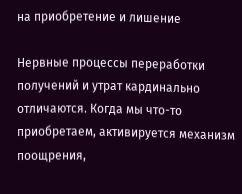на приобретение и лишение

Нервные процессы переработки получений и утрат кардинально отличаются. Когда мы что-то приобретаем, активируется механизм поощрения,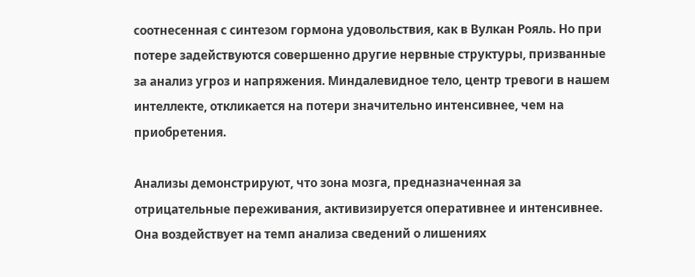соотнесенная с синтезом гормона удовольствия, как в Вулкан Рояль. Но при потере задействуются совершенно другие нервные структуры, призванные за анализ угроз и напряжения. Миндалевидное тело, центр тревоги в нашем интеллекте, откликается на потери значительно интенсивнее, чем на приобретения.

Анализы демонстрируют, что зона мозга, предназначенная за отрицательные переживания, активизируется оперативнее и интенсивнее. Она воздействует на темп анализа сведений о лишениях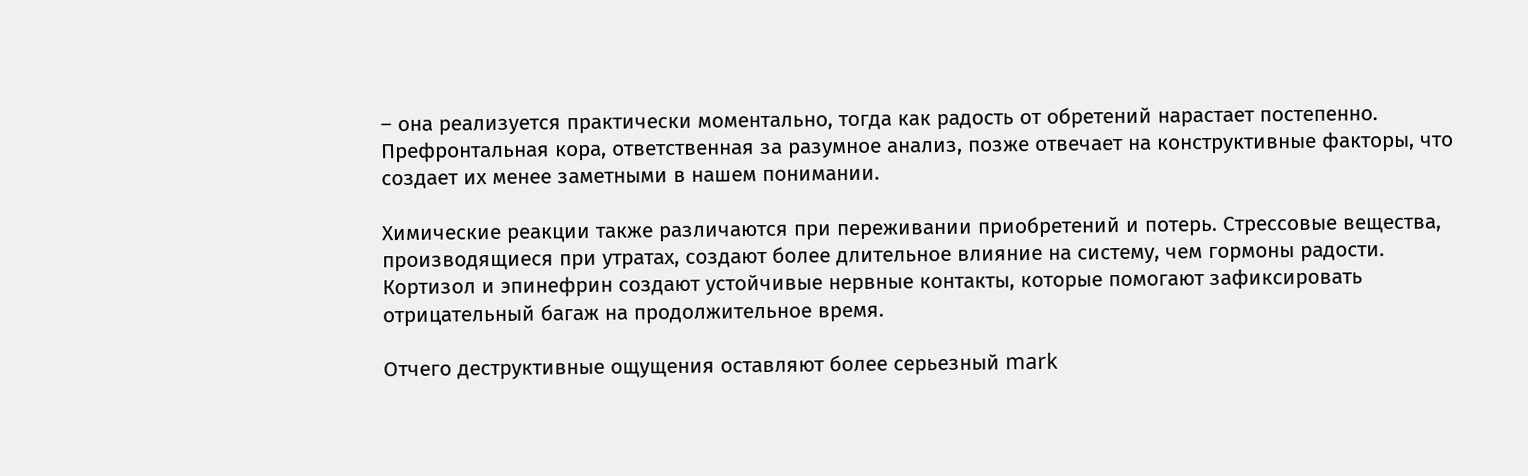– она реализуется практически моментально, тогда как радость от обретений нарастает постепенно. Префронтальная кора, ответственная за разумное анализ, позже отвечает на конструктивные факторы, что создает их менее заметными в нашем понимании.

Химические реакции также различаются при переживании приобретений и потерь. Стрессовые вещества, производящиеся при утратах, создают более длительное влияние на систему, чем гормоны радости. Кортизол и эпинефрин создают устойчивые нервные контакты, которые помогают зафиксировать отрицательный багаж на продолжительное время.

Отчего деструктивные ощущения оставляют более серьезный mark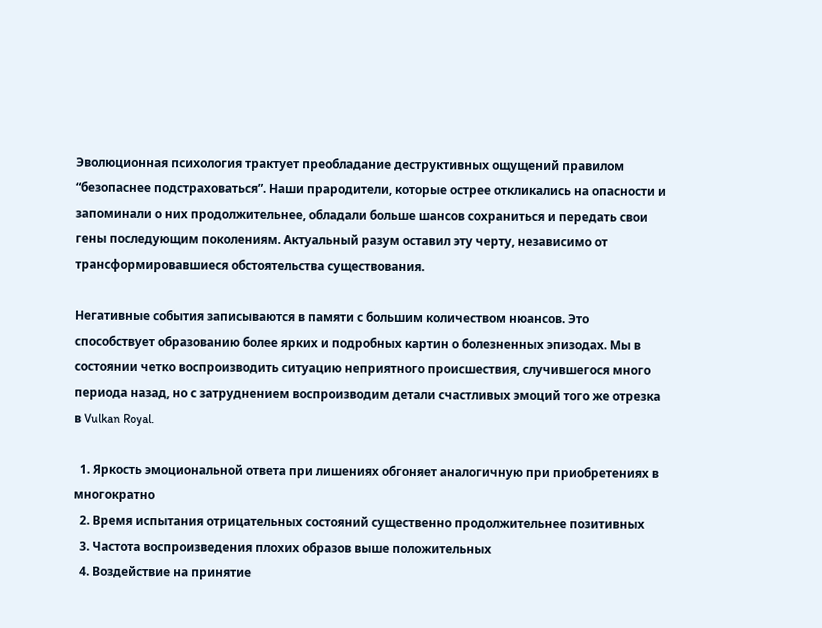Эволюционная психология трактует преобладание деструктивных ощущений правилом “безопаснее подстраховаться”. Наши прародители, которые острее откликались на опасности и запоминали о них продолжительнее, обладали больше шансов сохраниться и передать свои гены последующим поколениям. Актуальный разум оставил эту черту, независимо от трансформировавшиеся обстоятельства существования.

Негативные события записываются в памяти с большим количеством нюансов. Это способствует образованию более ярких и подробных картин о болезненных эпизодах. Мы в состоянии четко воспроизводить ситуацию неприятного происшествия, случившегося много периода назад, но с затруднением воспроизводим детали счастливых эмоций того же отрезка в Vulkan Royal.

  1. Яркость эмоциональной ответа при лишениях обгоняет аналогичную при приобретениях в многократно
  2. Время испытания отрицательных состояний существенно продолжительнее позитивных
  3. Частота воспроизведения плохих образов выше положительных
  4. Воздействие на принятие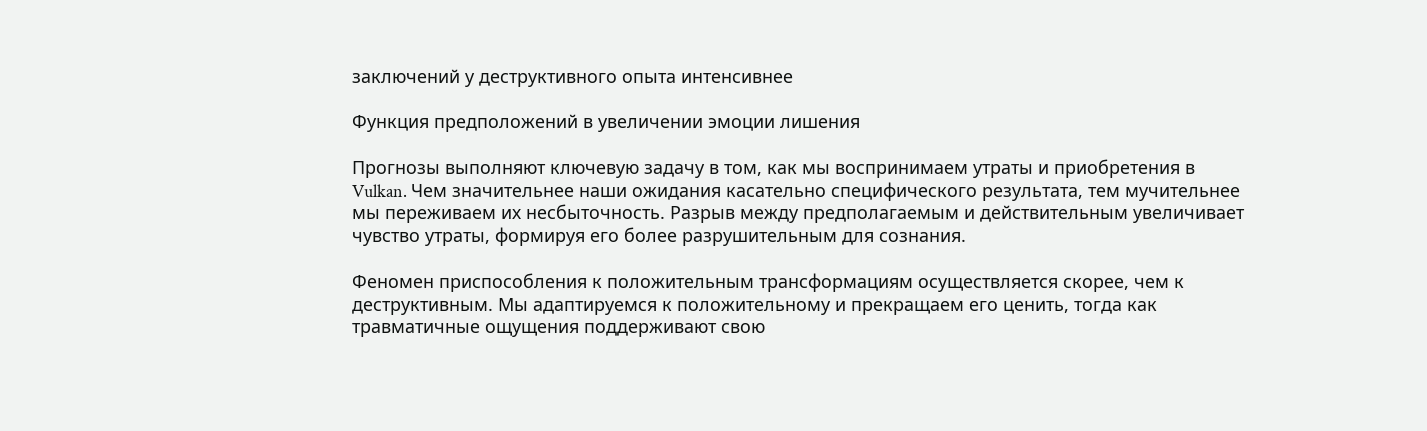заключений у деструктивного опыта интенсивнее

Функция предположений в увеличении эмоции лишения

Прогнозы выполняют ключевую задачу в том, как мы воспринимаем утраты и приобретения в Vulkan. Чем значительнее наши ожидания касательно специфического результата, тем мучительнее мы переживаем их несбыточность. Разрыв между предполагаемым и действительным увеличивает чувство утраты, формируя его более разрушительным для сознания.

Феномен приспособления к положительным трансформациям осуществляется скорее, чем к деструктивным. Мы адаптируемся к положительному и прекращаем его ценить, тогда как травматичные ощущения поддерживают свою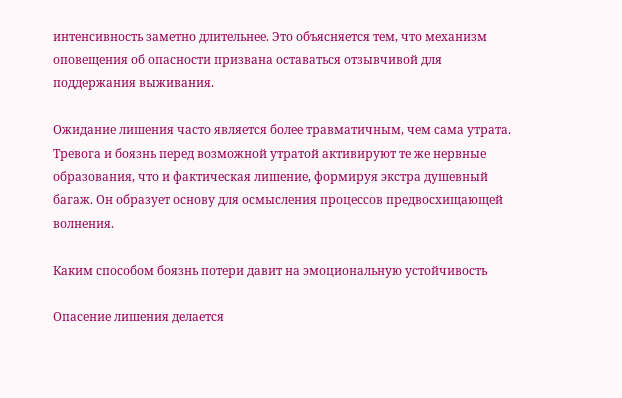интенсивность заметно длительнее. Это объясняется тем, что механизм оповещения об опасности призвана оставаться отзывчивой для поддержания выживания.

Ожидание лишения часто является более травматичным, чем сама утрата. Тревога и боязнь перед возможной утратой активируют те же нервные образования, что и фактическая лишение, формируя экстра душевный багаж. Он образует основу для осмысления процессов предвосхищающей волнения.

Каким способом боязнь потери давит на эмоциональную устойчивость

Опасение лишения делается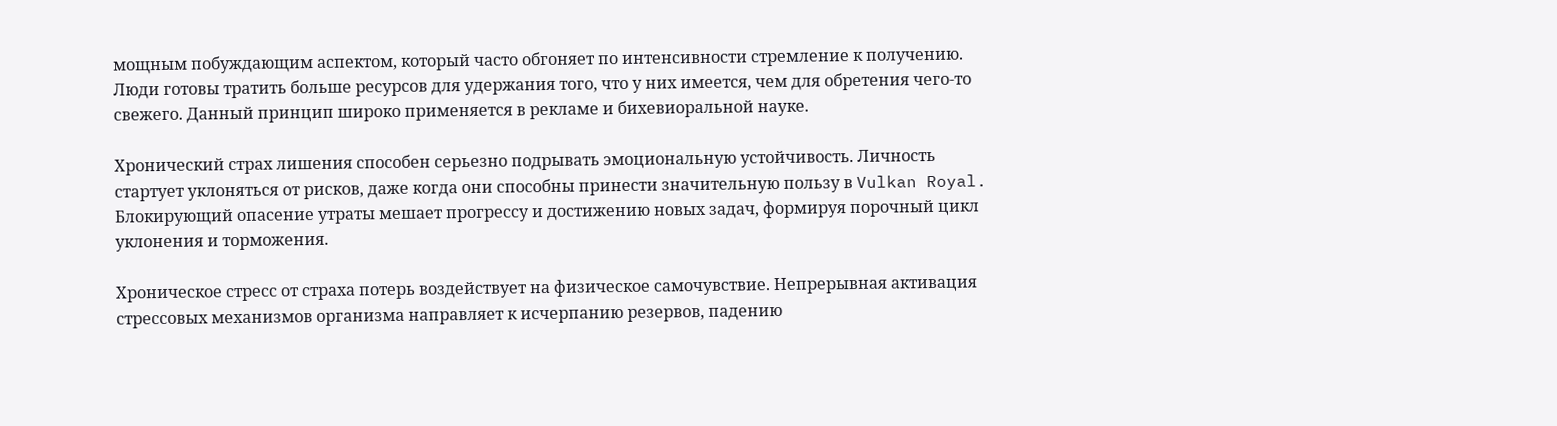мощным побуждающим аспектом, который часто обгоняет по интенсивности стремление к получению. Люди готовы тратить больше ресурсов для удержания того, что у них имеется, чем для обретения чего-то свежего. Данный принцип широко применяется в рекламе и бихевиоральной науке.

Хронический страх лишения способен серьезно подрывать эмоциональную устойчивость. Личность стартует уклоняться от рисков, даже когда они способны принести значительную пользу в Vulkan Royal. Блокирующий опасение утраты мешает прогрессу и достижению новых задач, формируя порочный цикл уклонения и торможения.

Хроническое стресс от страха потерь воздействует на физическое самочувствие. Непрерывная активация стрессовых механизмов организма направляет к исчерпанию резервов, падению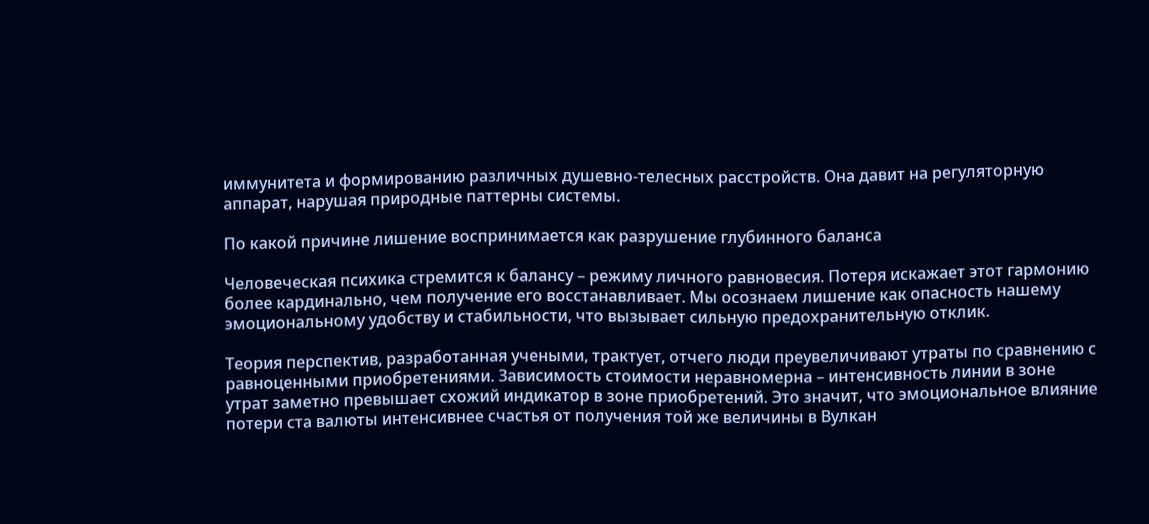иммунитета и формированию различных душевно-телесных расстройств. Она давит на регуляторную аппарат, нарушая природные паттерны системы.

По какой причине лишение воспринимается как разрушение глубинного баланса

Человеческая психика стремится к балансу – режиму личного равновесия. Потеря искажает этот гармонию более кардинально, чем получение его восстанавливает. Мы осознаем лишение как опасность нашему эмоциональному удобству и стабильности, что вызывает сильную предохранительную отклик.

Теория перспектив, разработанная учеными, трактует, отчего люди преувеличивают утраты по сравнению с равноценными приобретениями. Зависимость стоимости неравномерна – интенсивность линии в зоне утрат заметно превышает схожий индикатор в зоне приобретений. Это значит, что эмоциональное влияние потери ста валюты интенсивнее счастья от получения той же величины в Вулкан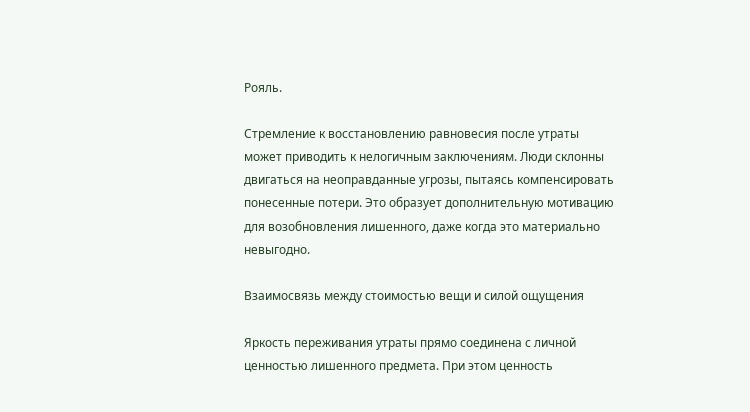Рояль.

Стремление к восстановлению равновесия после утраты может приводить к нелогичным заключениям. Люди склонны двигаться на неоправданные угрозы, пытаясь компенсировать понесенные потери. Это образует дополнительную мотивацию для возобновления лишенного, даже когда это материально невыгодно.

Взаимосвязь между стоимостью вещи и силой ощущения

Яркость переживания утраты прямо соединена с личной ценностью лишенного предмета. При этом ценность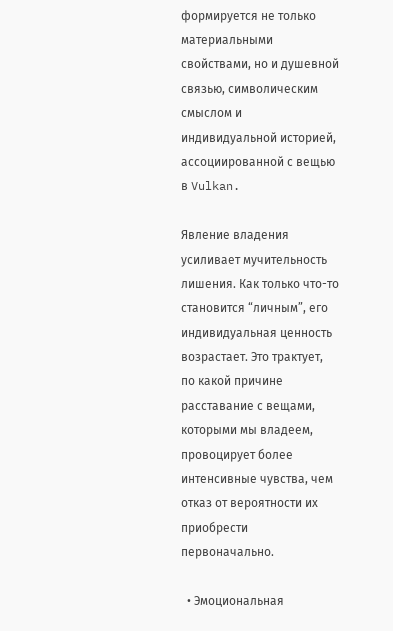формируется не только материальными свойствами, но и душевной связью, символическим смыслом и индивидуальной историей, ассоциированной с вещью в Vulkan.

Явление владения усиливает мучительность лишения. Как только что-то становится “личным”, его индивидуальная ценность возрастает. Это трактует, по какой причине расставание с вещами, которыми мы владеем, провоцирует более интенсивные чувства, чем отказ от вероятности их приобрести первоначально.

  • Эмоциональная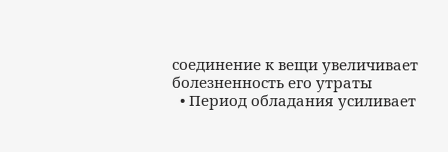соединение к вещи увеличивает болезненность его утраты
  • Период обладания усиливает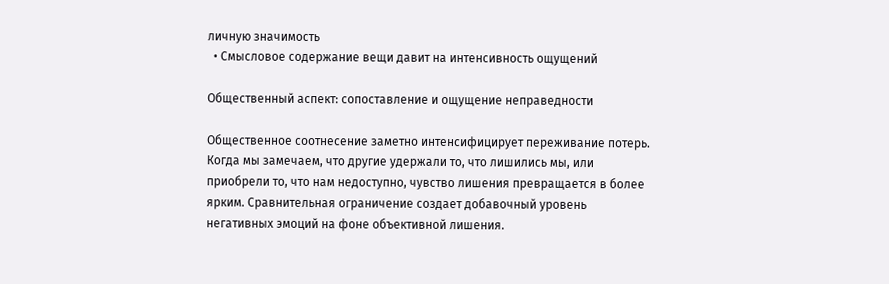личную значимость
  • Смысловое содержание вещи давит на интенсивность ощущений

Общественный аспект: сопоставление и ощущение неправедности

Общественное соотнесение заметно интенсифицирует переживание потерь. Когда мы замечаем, что другие удержали то, что лишились мы, или приобрели то, что нам недоступно, чувство лишения превращается в более ярким. Сравнительная ограничение создает добавочный уровень негативных эмоций на фоне объективной лишения.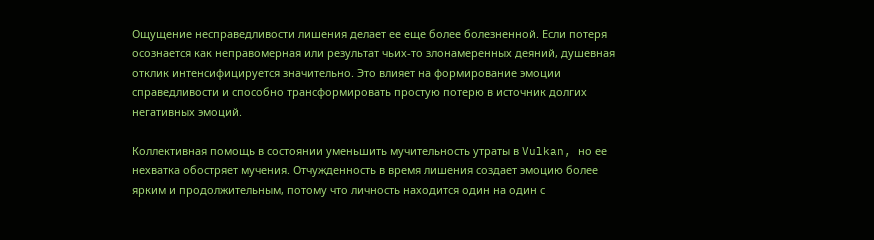Ощущение несправедливости лишения делает ее еще более болезненной. Если потеря осознается как неправомерная или результат чьих-то злонамеренных деяний, душевная отклик интенсифицируется значительно. Это влияет на формирование эмоции справедливости и способно трансформировать простую потерю в источник долгих негативных эмоций.

Коллективная помощь в состоянии уменьшить мучительность утраты в Vulkan, но ее нехватка обостряет мучения. Отчужденность в время лишения создает эмоцию более ярким и продолжительным, потому что личность находится один на один с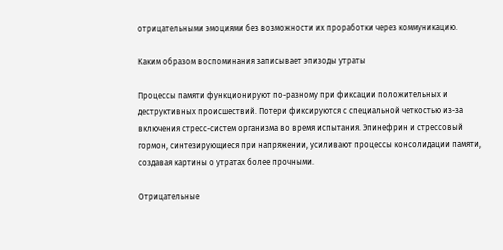отрицательными эмоциями без возможности их проработки через коммуникацию.

Каким образом воспоминания записывает эпизоды утраты

Процессы памяти функционируют по-разному при фиксации положительных и деструктивных происшествий. Потери фиксируются с специальной четкостью из-за включения стресс-систем организма во время испытания. Эпинефрин и стрессовый гормон, синтезирующиеся при напряжении, усиливают процессы консолидации памяти, создавая картины о утратах более прочными.

Отрицательные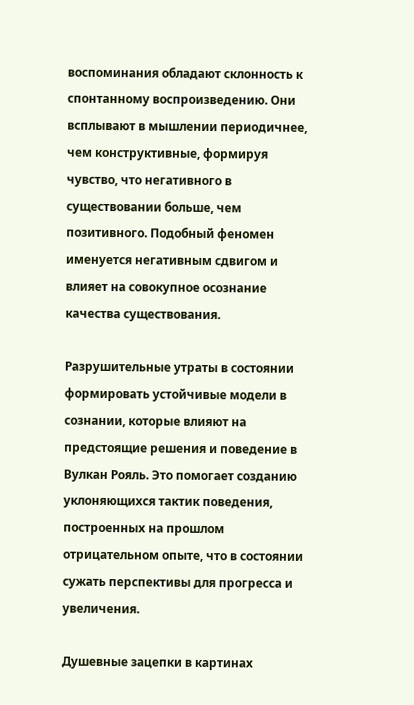воспоминания обладают склонность к спонтанному воспроизведению. Они всплывают в мышлении периодичнее, чем конструктивные, формируя чувство, что негативного в существовании больше, чем позитивного. Подобный феномен именуется негативным сдвигом и влияет на совокупное осознание качества существования.

Разрушительные утраты в состоянии формировать устойчивые модели в сознании, которые влияют на предстоящие решения и поведение в Вулкан Рояль. Это помогает созданию уклоняющихся тактик поведения, построенных на прошлом отрицательном опыте, что в состоянии сужать перспективы для прогресса и увеличения.

Душевные зацепки в картинах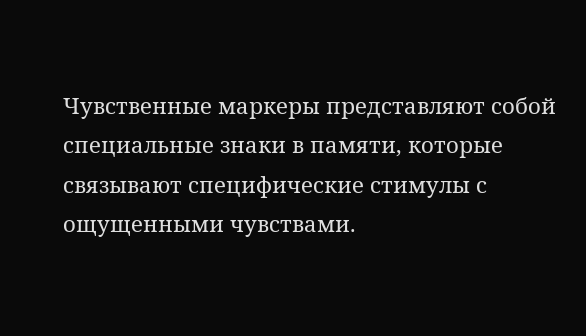Чувственные маркеры представляют собой специальные знаки в памяти, которые связывают специфические стимулы с ощущенными чувствами.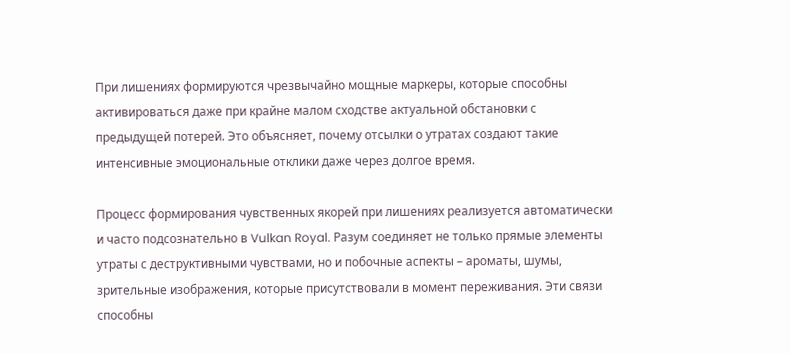При лишениях формируются чрезвычайно мощные маркеры, которые способны активироваться даже при крайне малом сходстве актуальной обстановки с предыдущей потерей. Это объясняет, почему отсылки о утратах создают такие интенсивные эмоциональные отклики даже через долгое время.

Процесс формирования чувственных якорей при лишениях реализуется автоматически и часто подсознательно в Vulkan Royal. Разум соединяет не только прямые элементы утраты с деструктивными чувствами, но и побочные аспекты – ароматы, шумы, зрительные изображения, которые присутствовали в момент переживания. Эти связи способны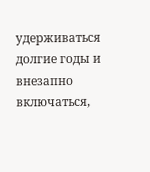удерживаться долгие годы и внезапно включаться,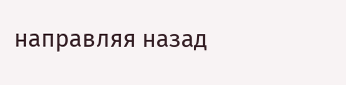направляя назад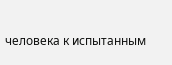человека к испытанным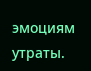эмоциям утраты.